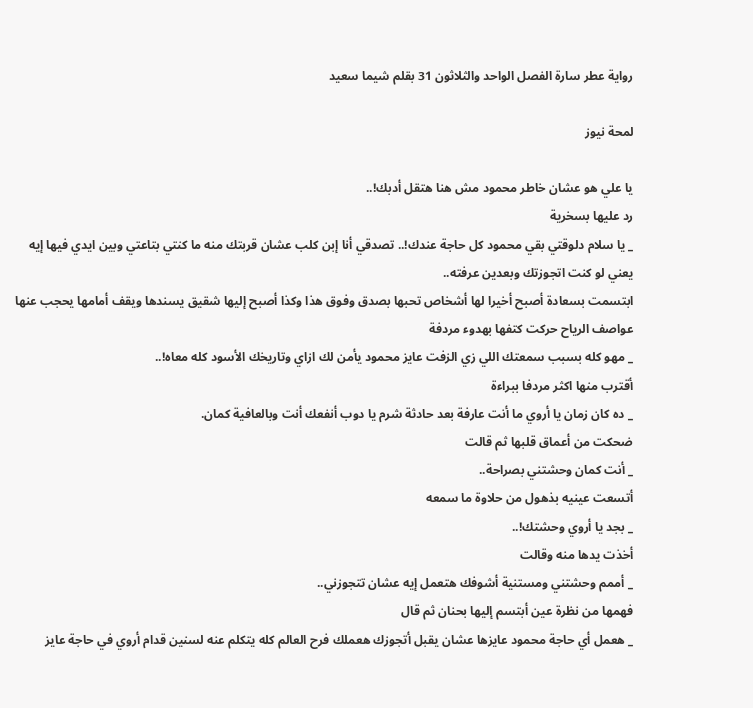رواية عطر سارة الفصل الواحد والثلاثون 31 بقلم شيما سعيد

لمحة نيوز

يا علي هو عشان خاطر محمود مش هنا هتقل أدبك!..
رد عليها بسخرية
_ يا سلام دلوقتي بقي محمود كل حاجة عندك!.. تصدقي أنا إبن كلب عشان قربتك منه ما كنتي بتاعتي وبين ايدي فيها إيه يعني لو كنت اتجوزتك وبعدين عرفته..
ابتسمت بسعادة أصبح أخيرا لها أشخاص تحبها بصدق وفوق هذا وكذا أصبح إليها شقيق يسندها ويقف أمامها يحجب عنها عواصف الرياح حركت كتفها بهدوء مردفة
_ مهو كله بسبب سمعتك اللي زي الزفت عايز محمود يأمن لك ازاي وتاريخك الأسود كله معاه!..
أقترب منها اكثر مردفا ببراءة
_ ده كان زمان يا أروي ما أنت عارفة بعد حادثة شرم يا دوب أنفعك أنت وبالعافية كمان.
ضحكت من أعماق قلبها ثم قالت
_ أنت كمان وحشتني بصراحة..
أتسعت عينيه بذهول من حلاوة ما سمعه
_ بجد يا أروي وحشتك!..
أخذت يدها منه وقالت
_ أممم وحشتني ومستنية أشوفك هتعمل إيه عشان تتجوزني..
فهمها من نظرة عين أبتسم إليها بحنان ثم قال
_ هعمل أي حاجة محمود عايزها عشان يقبل أتجوزك هعملك فرح العالم كله يتكلم عنه لسنين قدام أروي في حاجة عايز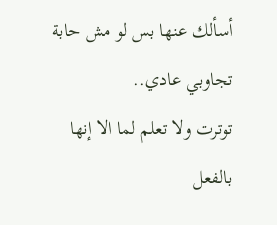أسألك عنها بس لو مش حابة تجاوبي عادي..
توترت ولا تعلم لما الا إنها بالفعل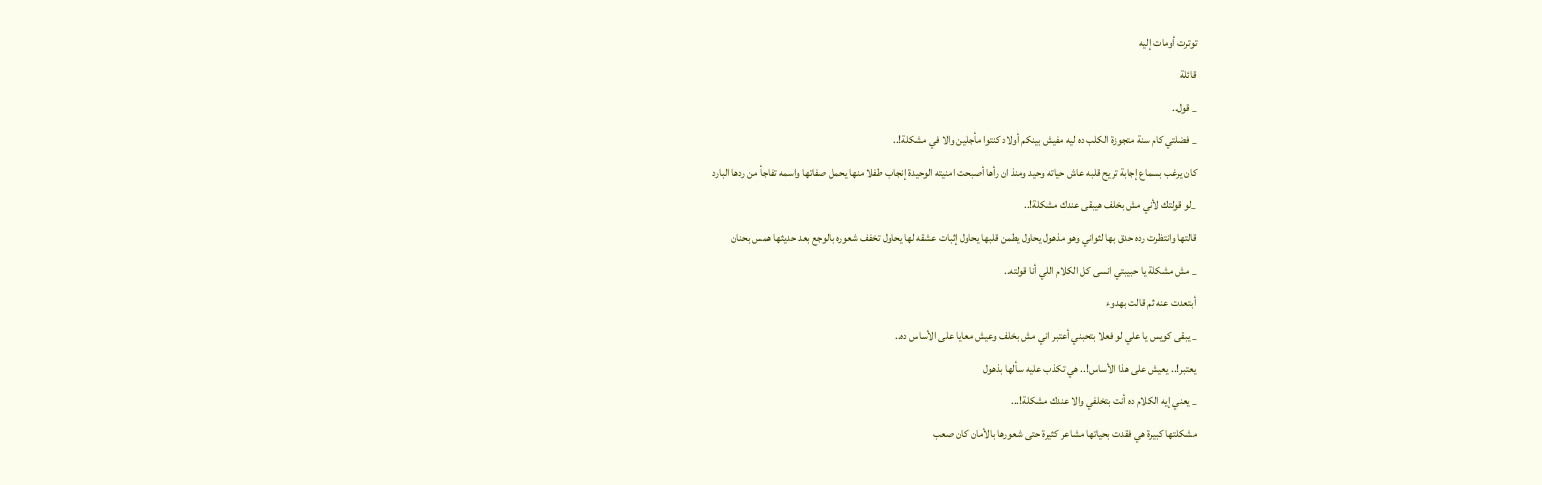توترت أومات إليه
قائلة
_ قول..
_ فضلتي كام سنة متجوزة الكلب ده ليه مفيش بينكم أولاد كنتوا مأجلين والا في مشكلة!..
كان يرغب بسماع إجابة تريح قلبه عاش حياته وحيد ومنذ ان رأها أصبحت امنيته الوحيدة إنجاب طفلا منها يحمل صفاتها واسمه تفاجأ من ردها البارد
_لو قولتك لأني مش بخلف هيبقى عندك مشكلة!..
قالتها وانتظرت رده حدق بها لثواني وهو مذهول يحاول يطمن قلبها يحاول إثبات عشقه لها يحاول تخفف شعوره بالوجع بعد حديثها همس بحنان
_ مش مشكلة يا حبيبتي انسى كل الكلام اللي أنا قولته..
أبتعدت عنه ثم قالت بهدوء
_ يبقى كويس يا علي لو فعلا بتحبني أعتبر اني مش بخلف وعيش معايا على الأساس ده..
يعتبر!.. يعيش على هذا الأساس!.. هي تكذب عليه سألها بذهول
_ يعني إيه الكلام ده أنت بتخلفي والا عندك مشكلة!...
مشكلتها كبيرة هي فقدت بحياتها مشاعر كثيرة حتى شعورها بالأمان كان صعب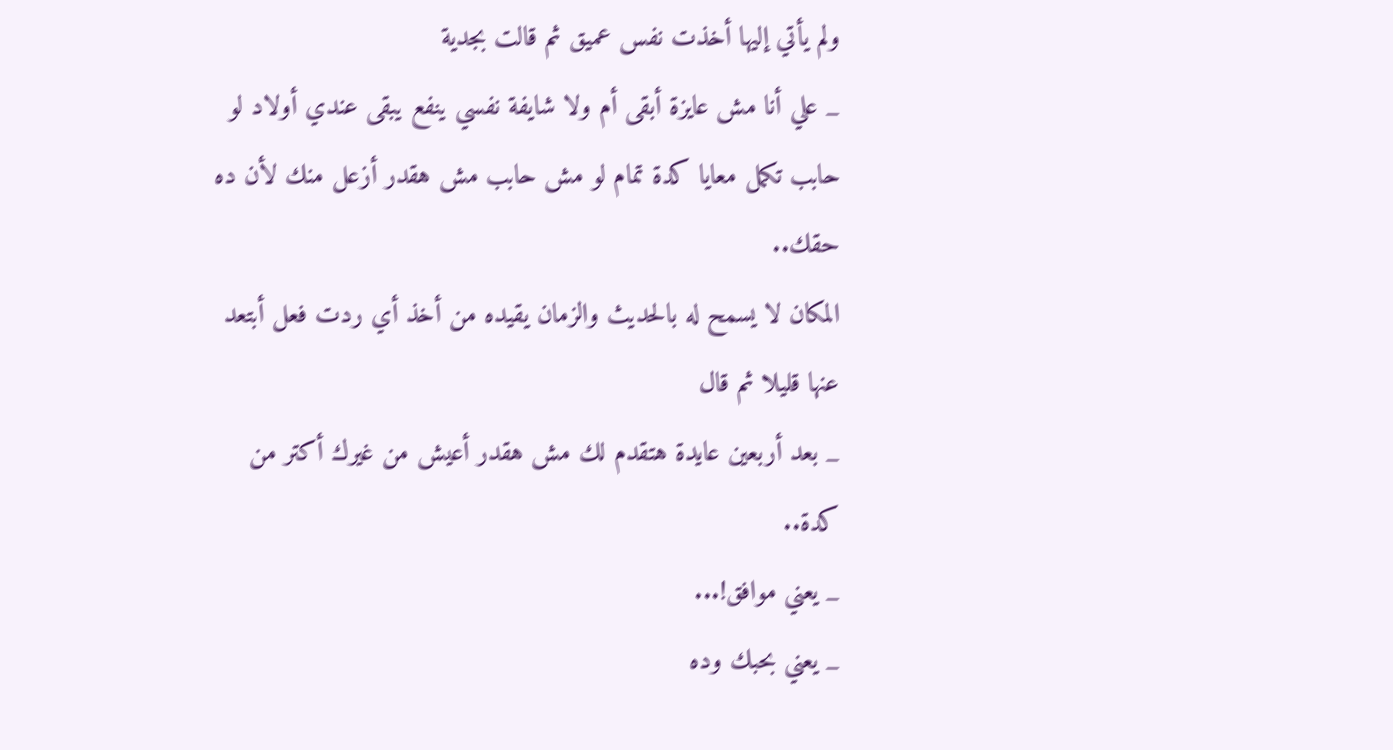ولم يأتي إليها أخذت نفس عميق ثم قالت بجدية
_ علي أنا مش عايزة أبقى أم ولا شايفة نفسي ينفع يبقى عندي أولاد لو حابب تكمل معايا كدة تمام لو مش حابب مش هقدر أزعل منك لأن ده حقك..
المكان لا يسمح له بالحديث والزمان يقيده من أخذ أي ردت فعل أبتعد
عنها قليلا ثم قال
_ بعد أربعين عايدة هتقدم لك مش هقدر أعيش من غيرك أكتر من كدة..
_ يعني موافق!...
_ يعني بحبك وده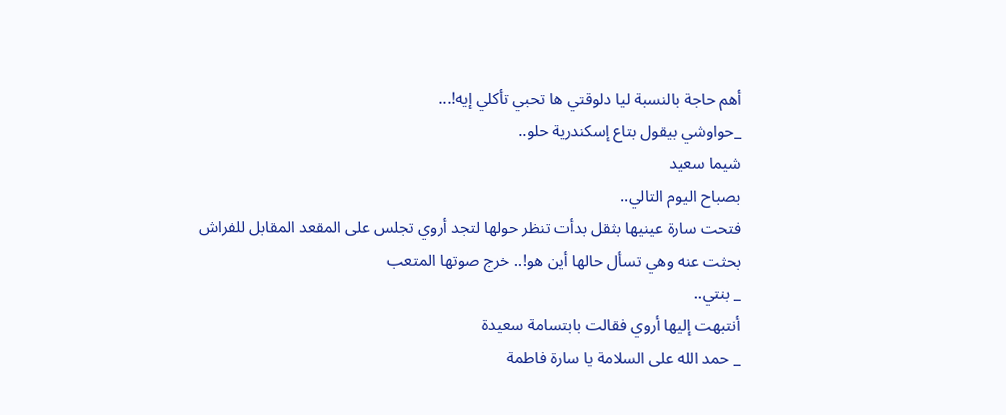أهم حاجة بالنسبة ليا دلوقتي ها تحبي تأكلي إيه!...
_حواوشي بيقول بتاع إسكندرية حلو..
شيما سعيد
بصباح اليوم التالي..
فتحت سارة عينيها بثقل بدأت تنظر حولها لتجد أروي تجلس على المقعد المقابل للفراش بحثت عنه وهي تسأل حالها أين هو!.. خرج صوتها المتعب
_ بنتي..
أنتبهت إليها أروي فقالت بابتسامة سعيدة
_ حمد الله على السلامة يا سارة فاطمة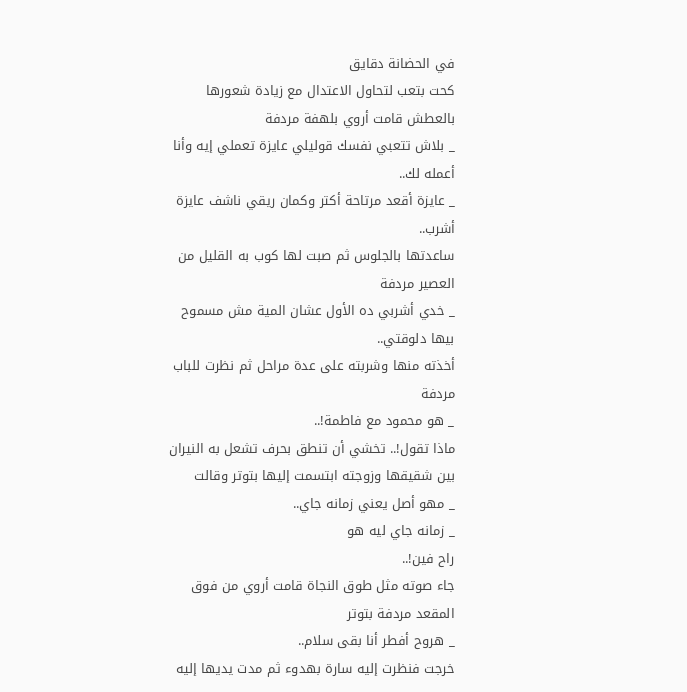في الحضانة دقايق
كحت بتعب لتحاول الاعتدال مع زيادة شعورها بالعطش قامت أروي بلهفة مردفة
_ بلاش تتعبي نفسك قوليلي عايزة تعملي إيه وأنا أعمله لك..
_ عايزة أقعد مرتاحة أكتر وكمان ريقي ناشف عايزة أشرب..
ساعدتها بالجلوس ثم صبت لها كوب به القليل من العصير مردفة
_ خدي أشربي ده الأول عشان المية مش مسموح بيها دلوقتي..
أخذته منها وشربته على عدة مراحل ثم نظرت للباب مردفة
_ هو محمود مع فاطمة!..
ماذا تقول!.. تخشي أن تنطق بحرف تشعل به النيران بين شقيقها وزوجته ابتسمت إليها بتوتر وقالت
_ مهو أصل يعني زمانه جاي..
_ زمانه جاي ليه هو
راح فين!..
جاء صوته مثل طوق النجاة قامت أروي من فوق المقعد مردفة بتوتر
_ هروح أفطر أنا بقى سلام..
خرجت فنظرت إليه سارة بهدوء ثم مدت يديها إليه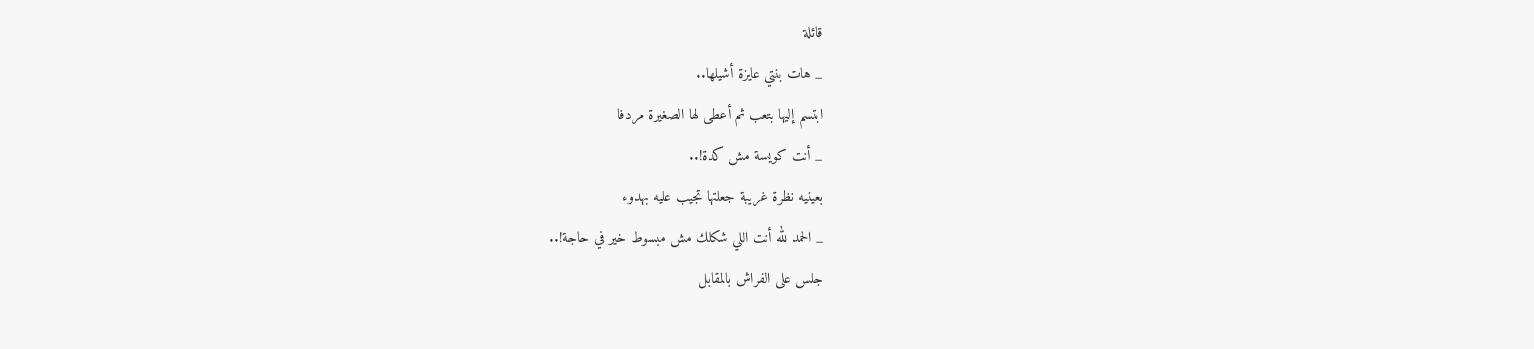قائلة
_ هات بنتي عايزة أشيلها..
ابتسم إليها بتعب ثم أعطى لها الصغيرة مردفا
_ أنت كويسة مش كدة!..
بعينيه نظرة غريبة جعلتها تجيب عليه بهدوء
_ الحمد لله أنت اللي شكلك مش مبسوط خير في حاجة!..
جلس على الفراش بالمقابل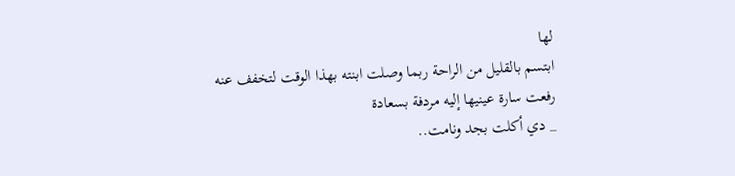لها
ابتسم بالقليل من الراحة ربما وصلت ابنته بهذا الوقت لتخفف عنه رفعت سارة عينيها إليه مردفة بسعادة
_ دي أكلت بجد ونامت..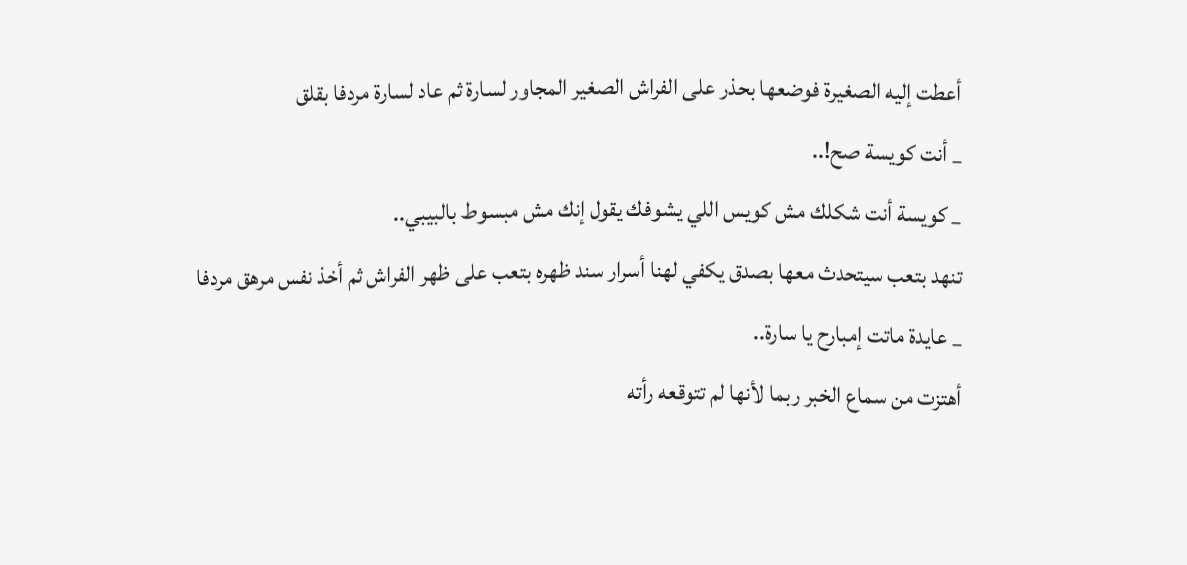أعطت إليه الصغيرة فوضعها بحذر على الفراش الصغير المجاور لسارة ثم عاد لسارة مردفا بقلق
_ أنت كويسة صح!..
_ كويسة أنت شكلك مش كويس اللي يشوفك يقول إنك مش مبسوط بالبيبي..
تنهد بتعب سيتحدث معها بصدق يكفي لهنا أسرار سند ظهره بتعب على ظهر الفراش ثم أخذ نفس مرهق مردفا
_ عايدة ماتت إمبارح يا سارة..
أهتزت من سماع الخبر ربما لأنها لم تتوقعه رأته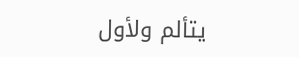يتألم ولأول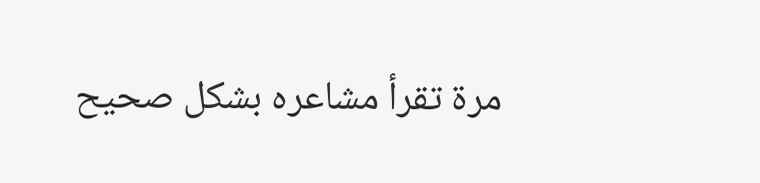مرة تقرأ مشاعره بشكل صحيح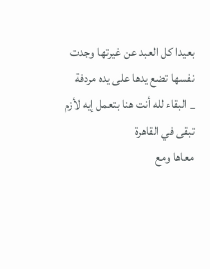بعيدا كل العبد عن غيرتها وجدت نفسها تضع يدها على يده مردفة
_ البقاء لله أنت هنا بتعمل إيه لأزم تبقى في القاهرة
معاها ومع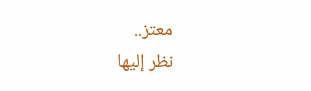معتز..
نظر إليها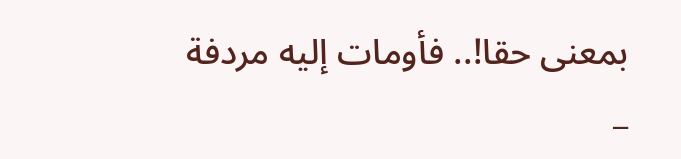بمعنى حقا!.. فأومات إليه مردفة
_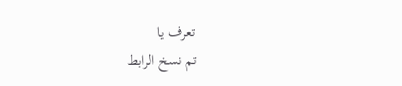تعرف يا
تم نسخ الرابط